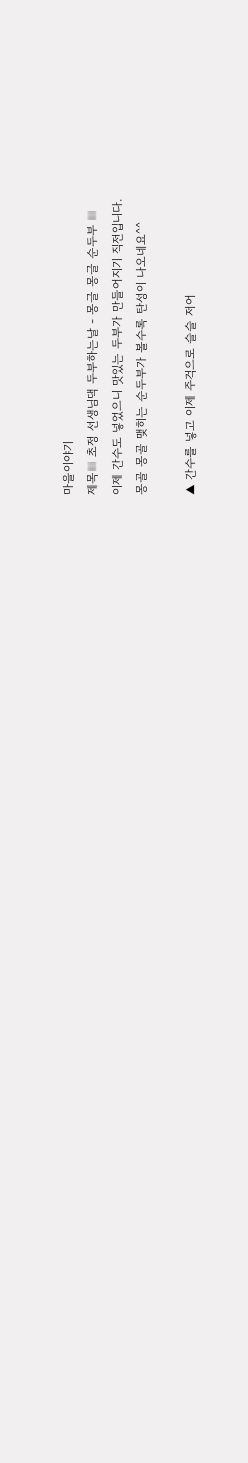마을이야기
제목▒ 초정 선생님댁 두부하는날 - 몽글 몽글 순두부 ▒
이제 간수도 넣었으니 맛있는 두부가 만들어지기 직전입니다.
몽골 몽골 맺히는 순두부가 볼수록 탄성이 나오네요^^

▲ 간수를 넣고 이제 주걱으로 슬슬 저어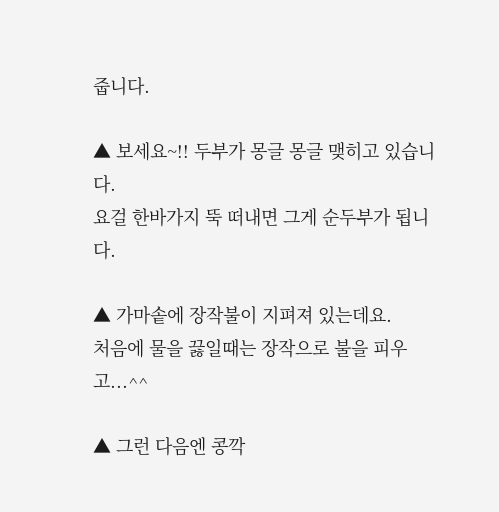줍니다.

▲ 보세요~!! 두부가 몽글 몽글 맺히고 있습니다.
요걸 한바가지 뚝 떠내면 그게 순두부가 됩니다.

▲ 가마솥에 장작불이 지펴져 있는데요.
처음에 물을 끓일때는 장작으로 불을 피우고...^^

▲ 그런 다음엔 콩깍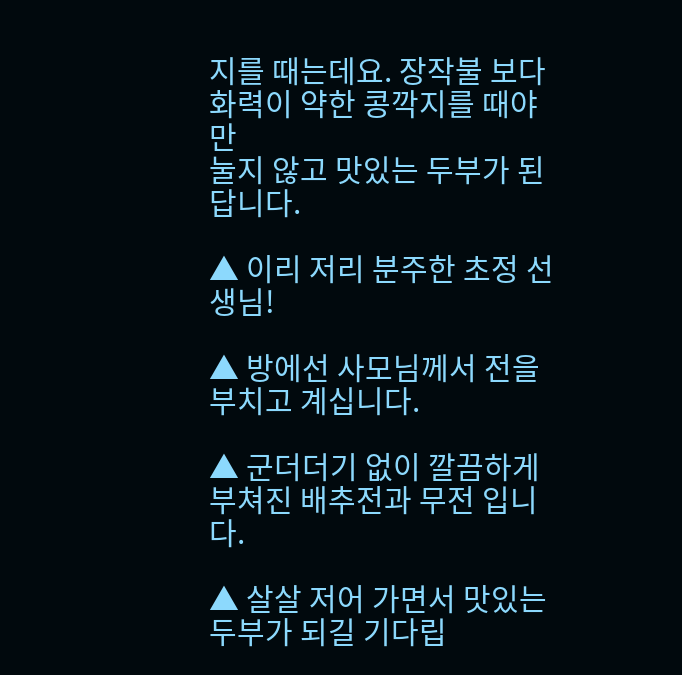지를 때는데요. 장작불 보다 화력이 약한 콩깍지를 때야만
눌지 않고 맛있는 두부가 된답니다.

▲ 이리 저리 분주한 초정 선생님!

▲ 방에선 사모님께서 전을 부치고 계십니다.

▲ 군더더기 없이 깔끔하게 부쳐진 배추전과 무전 입니다.

▲ 살살 저어 가면서 맛있는 두부가 되길 기다립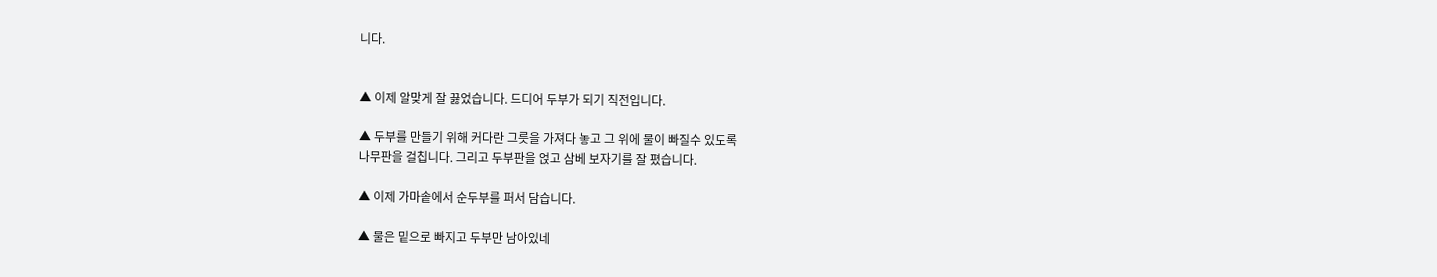니다.


▲ 이제 알맞게 잘 끓었습니다. 드디어 두부가 되기 직전입니다.

▲ 두부를 만들기 위해 커다란 그릇을 가져다 놓고 그 위에 물이 빠질수 있도록
나무판을 걸칩니다. 그리고 두부판을 얹고 삼베 보자기를 잘 폈습니다.

▲ 이제 가마솥에서 순두부를 퍼서 담습니다.

▲ 물은 밑으로 빠지고 두부만 남아있네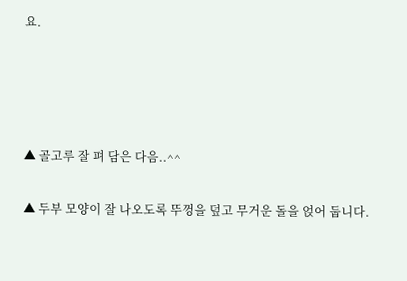요.




▲ 골고루 잘 펴 담은 다음..^^

▲ 두부 모양이 잘 나오도록 뚜껑을 덮고 무거운 돌을 얹어 둡니다.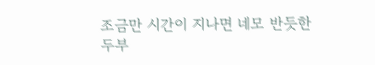조금만 시간이 지나면 네모 반듯한 두부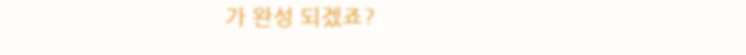가 완성 되겠죠?